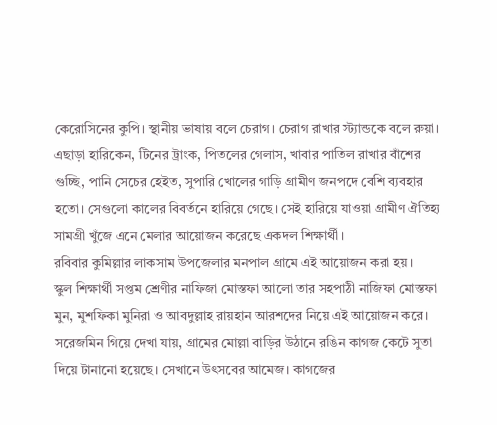কেরোসিনের কুপি। স্থানীয় ভাষায় বলে চেরাগ। চেরাগ রাখার স্ট্যান্ডকে বলে রুয়া। এছাড়া হারিকেন, টিনের ট্রাংক, পিতলের গেলাস, খাবার পাতিল রাখার বাঁশের গুচ্ছি, পানি সেচের হেইত, সুপারি খোলের গাড়ি গ্রামীণ জনপদে বেশি ব্যবহার হতো। সেগুলো কালের বিবর্তনে হারিয়ে গেছে। সেই হারিয়ে যাওয়া গ্রামীণ ঐতিহ্য সামগ্রী খুঁজে এনে মেলার আয়োজন করেছে একদল শিক্ষার্থী।
রবিবার কুমিল্লার লাকসাম উপজেলার মনপাল গ্রামে এই আয়োজন করা হয়।
স্কুল শিক্ষার্থী সপ্তম শ্রেণীর নাফিজা মোস্তফা আলো তার সহপাঠী নাজিফা মোস্তফা মুন, মুশফিকা মুনিরা ও আবদুল্লাহ রায়হান আরশদের নিয়ে এই আয়োজন করে।
সরেজমিন গিয়ে দেখা যায়, গ্রামের মোল্লা বাড়ির উঠানে রঙিন কাগজ কেটে সুতা দিয়ে টানানো হয়েছে। সেখানে উৎসবের আমেজ। কাগজের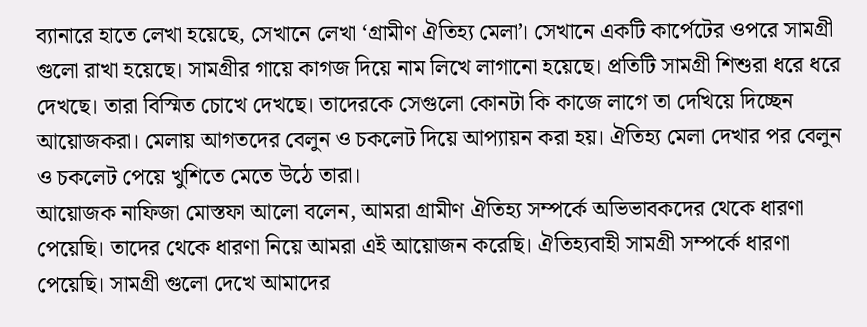ব্যানারে হাতে লেখা হয়েছে, সেখানে লেখা ‘গ্রামীণ ঐতিহ্য মেলা’। সেখানে একটি কার্পেটের ওপরে সামগ্রী গুলো রাখা হয়েছে। সামগ্রীর গায়ে কাগজ দিয়ে নাম লিখে লাগানো হয়েছে। প্রতিটি সামগ্রী শিশুরা ধরে ধরে দেখছে। তারা বিস্মিত চোখে দেখছে। তাদেরকে সেগুলো কোনটা কি কাজে লাগে তা দেখিয়ে দিচ্ছেন আয়োজকরা। মেলায় আগতদের বেলুন ও চকলেট দিয়ে আপ্যায়ন করা হয়। ঐতিহ্য মেলা দেখার পর বেলুন ও চকলেট পেয়ে খুশিতে মেতে উঠে তারা।
আয়োজক নাফিজা মোস্তফা আলো বলেন, আমরা গ্রামীণ ঐতিহ্য সম্পর্কে অভিভাবকদের থেকে ধারণা পেয়েছি। তাদের থেকে ধারণা নিয়ে আমরা এই আয়োজন করেছি। ঐতিহ্যবাহী সামগ্রী সম্পর্কে ধারণা পেয়েছি। সামগ্রী গুলো দেখে আমাদের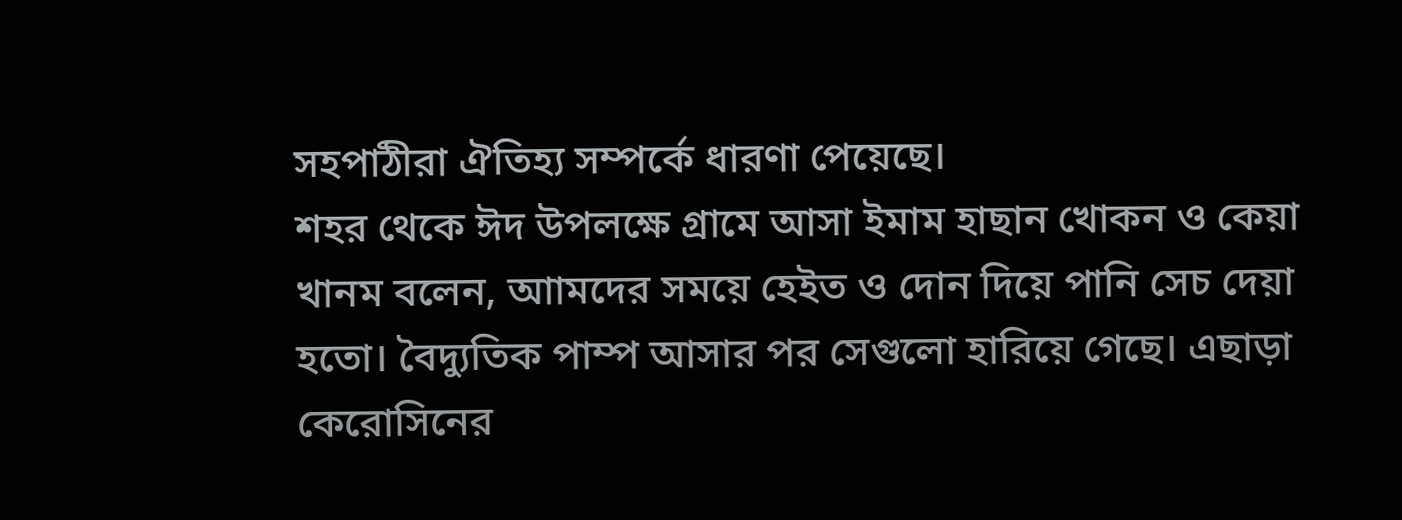সহপাঠীরা ঐতিহ্য সম্পর্কে ধারণা পেয়েছে।
শহর থেকে ঈদ উপলক্ষে গ্রামে আসা ইমাম হাছান খোকন ও কেয়া খানম বলেন, আামদের সময়ে হেইত ও দোন দিয়ে পানি সেচ দেয়া হতো। বৈদ্যুতিক পাম্প আসার পর সেগুলো হারিয়ে গেছে। এছাড়া কেরোসিনের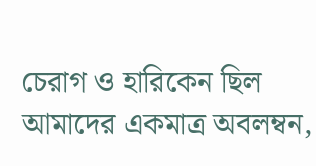চেরাগ ও হারিকেন ছিল আমাদের একমাত্র অবলম্বন,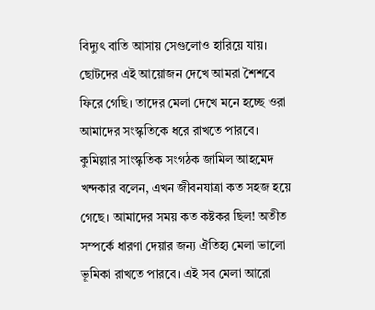বিদ্যুৎ বাতি আসায় সেগুলোও হারিয়ে যায়। ছোটদের এই আয়োজন দেখে আমরা শৈশবে ফিরে গেছি। তাদের মেলা দেখে মনে হচ্ছে ওরা আমাদের সংস্কৃতিকে ধরে রাখতে পারবে।
কুমিল্লার সাংস্কৃতিক সংগঠক জামিল আহমেদ খন্দকার বলেন, এখন জীবনযাত্রা কত সহজ হয়ে গেছে। আমাদের সময় কত কষ্টকর ছিল! অতীত সম্পর্কে ধারণা দেয়ার জন্য ঐতিহ্য মেলা ভালো ভূমিকা রাখতে পারবে। এই সব মেলা আরো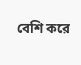বেশি করে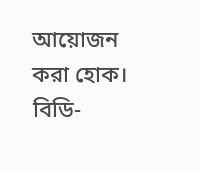আয়োজন করা হোক।
বিডি-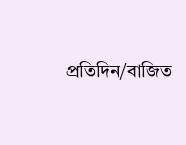প্রতিদিন/বাজিত